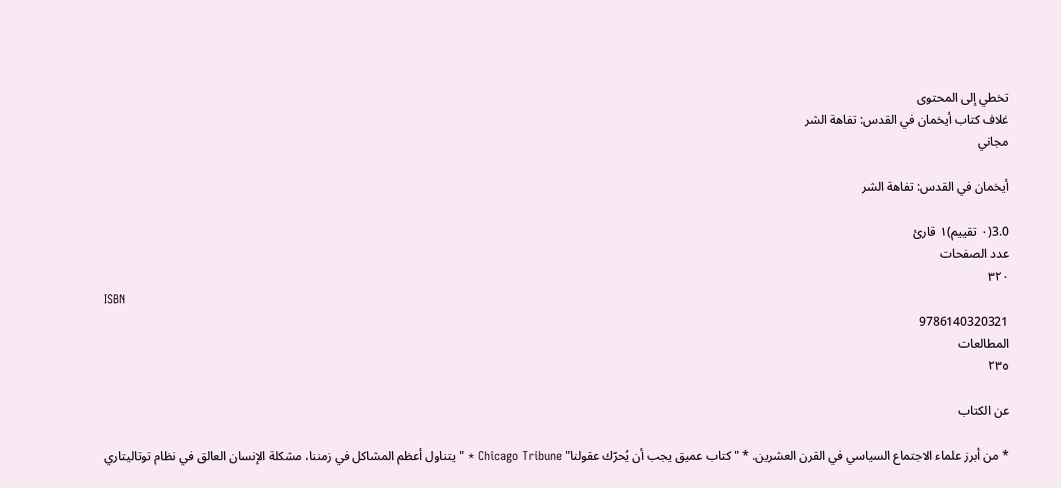تخطي إلى المحتوى
غلاف كتاب أيخمان في القدس: تفاهة الشر
مجاني

أيخمان في القدس: تفاهة الشر

3.0(٠ تقييم)١ قارئ
عدد الصفحات
٣٢٠
ISBN
9786140320321
المطالعات
٢٣٥

عن الكتاب

* من أبرز علماء الاجتماع السياسي في القرن العشرين. * "كتاب عميق يجب أن يُحرّك عقولنا" Chicago Tribune * "يتناول أعظم المشاكل في زمننا، مشكلة الإنسان العالق في نظام توتاليتاري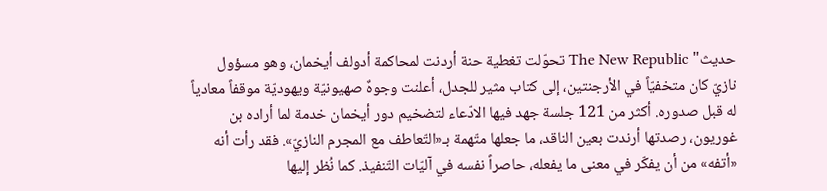حديث" The New Republic تحوّلت تغطية حنة أردنت لمحاكمة أدولف أيخمان، وهو مسؤول نازيّ كان متخفيّاً في الأرجنتين، إلى كتاب مثير للجدل، أعلنت وجوهٌ صهيونيّة ويهوديّة موقفاً معادياً له قبل صدوره. أكثر من 121 جلسة جهد فيها الادّعاء لتضخيم دور أيخمان خدمة لما أراده بن غوريون، رصدتها أرندت بعين الناقد، ما جعلها متّهمة بـ«التّعاطف مع المجرم النازيّ». فقد رأت أنه «أتفه» من أن يفكّر في معنى ما يفعله، حاصراً نفسه في آليّات التّنفيذ. كما نُظر إليها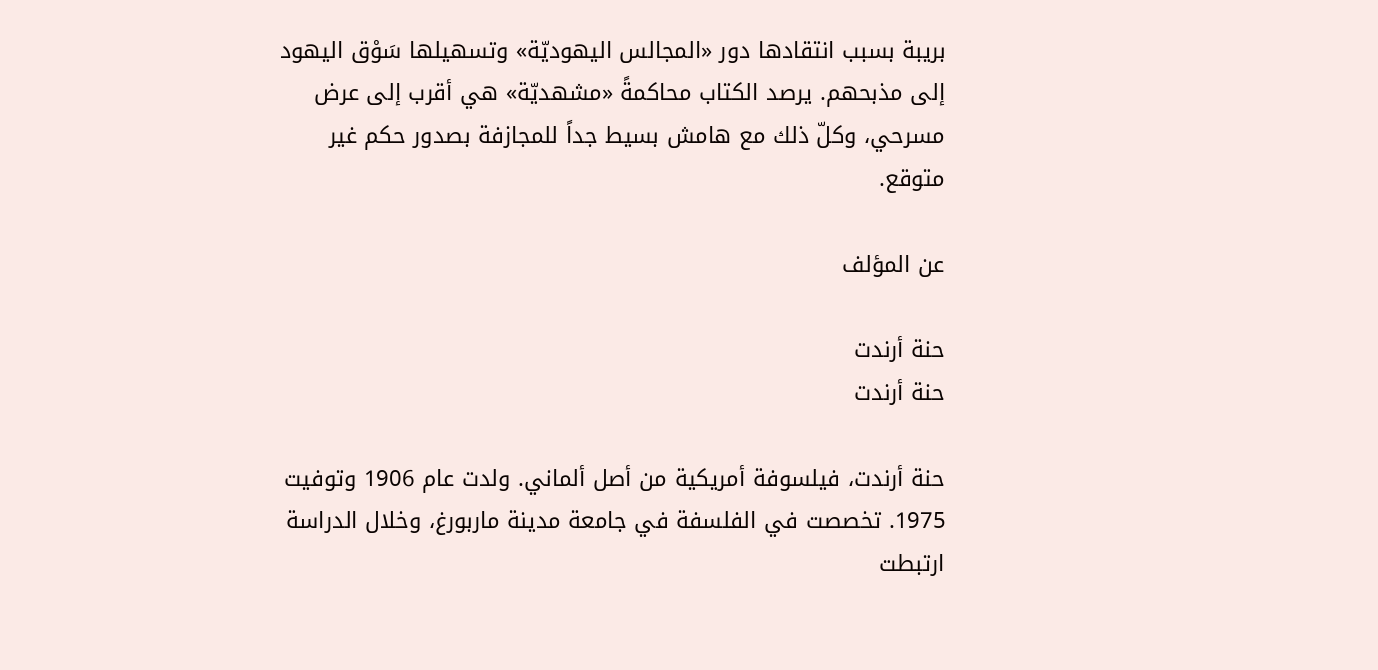بريبة بسبب انتقادها دور «المجالس اليهوديّة» وتسهيلها سَوْق اليهود إلى مذبحهم. يرصد الكتاب محاكمةً «مشهديّة» هي أقرب إلى عرض مسرحي، وكلّ ذلك مع هامش بسيط جداً للمجازفة بصدور حكم غير متوقع.

عن المؤلف

حنة أرندت
حنة أرندت

حنة أرندت، فيلسوفة أمريكية من أصل ألماني. ولدت عام 1906 وتوفيت 1975. تخصصت في الفلسفة في جامعة مدينة ماربورغ، وخلال الدراسة ارتبطت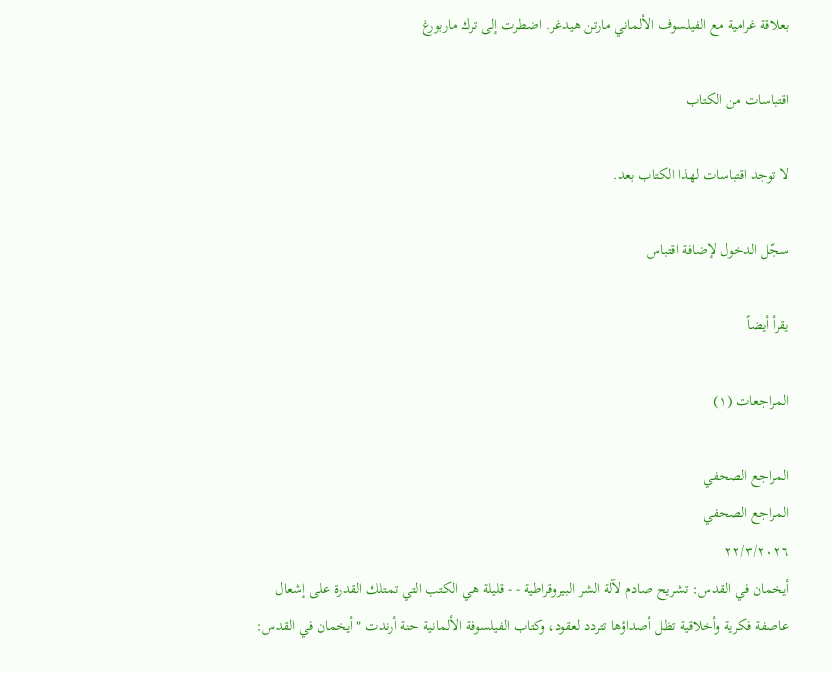بعلاقة غرامية مع الفيلسوف الألماني مارتن هيدغر. اضطرت إلى ترك ماربورغ

اقتباسات من الكتاب

لا توجد اقتباسات لهذا الكتاب بعد.

سجّل الدخول لإضافة اقتباس

يقرأ أيضاً

المراجعات (١)

المراجع الصحفي
المراجع الصحفي
٢٢/٣/٢٠٢٦
أيخمان في القدس: تشريح صادم لآلة الشر البيروقراطية - - قليلة هي الكتب التي تمتلك القدرة على إشعال عاصفة فكرية وأخلاقية تظل أصداؤها تتردد لعقود، وكتاب الفيلسوفة الألمانية حنة أرندت "أيخمان في القدس: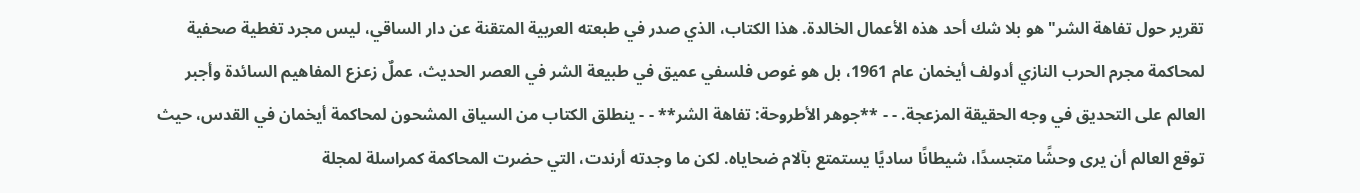تقرير حول تفاهة الشر" هو بلا شك أحد هذه الأعمال الخالدة. هذا الكتاب، الذي صدر في طبعته العربية المتقنة عن دار الساقي، ليس مجرد تغطية صحفية لمحاكمة مجرم الحرب النازي أدولف أيخمان عام 1961، بل هو غوص فلسفي عميق في طبيعة الشر في العصر الحديث، عملٌ زعزع المفاهيم السائدة وأجبر العالم على التحديق في وجه الحقيقة المزعجة. - - **جوهر الأطروحة: تفاهة الشر** - - ينطلق الكتاب من السياق المشحون لمحاكمة أيخمان في القدس، حيث توقع العالم أن يرى وحشًا متجسدًا، شيطانًا ساديًا يستمتع بآلام ضحاياه. لكن ما وجدته أرندت، التي حضرت المحاكمة كمراسلة لمجلة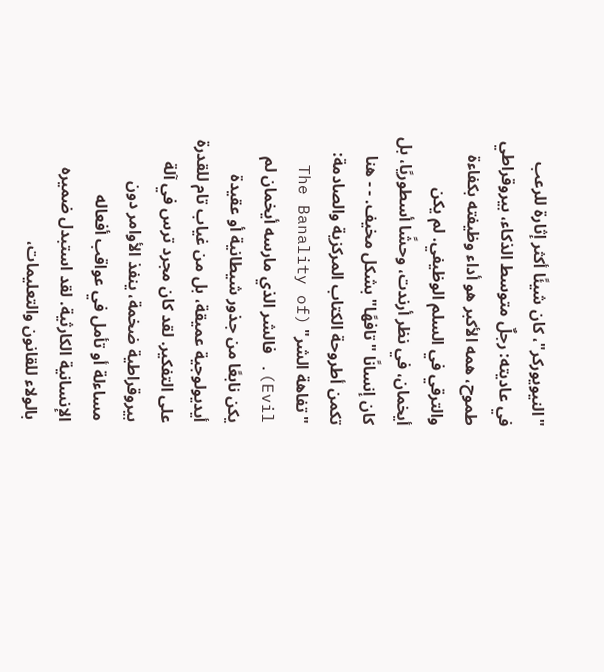"النيويوركر"، كان شيئًا أكثر إثارة للرعب في عاديته: رجلٌ متوسط الذكاء، بيروقراطي طموح، همه الأكبر هو أداء وظيفته بكفاءة والترقي في السلم الوظيفي. لم يكن أيخمان، في نظر أرندت، وحشًا أسطوريًا، بل كان إنسانًا "تافهًا" بشكل مخيف. - - هنا تكمن أطروحة الكتاب المركزية والصادمة: "تفاهة الشر" (The Banality of Evil). فالشر الذي مارسه أيخمان لم يكن نابعًا من جذور شيطانية أو عقيدة أيديولوجية عميقة، بل من غياب تام للقدرة على التفكير. لقد كان مجرد ترس في آلة بيروقراطية ضخمة، ينفذ الأوامر دون مساءلة أو تأمل في عواقب أفعاله الإنسانية الكارثية. لقد استبدل ضميره بالولاء للقانون والتعليمات،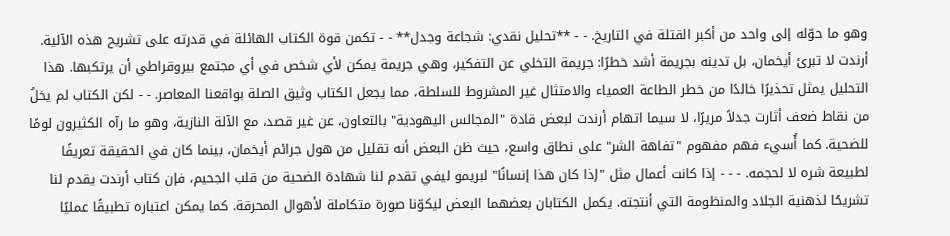وهو ما حوّله إلى واحد من أكبر القتلة في التاريخ. - - **تحليل نقدي: شجاعة وجدل** - - تكمن قوة الكتاب الهائلة في قدرته على تشريح هذه الآلية. أرندت لا تبرئ أيخمان، بل تدينه بجريمة أشد خطرًا: جريمة التخلي عن التفكير، وهي جريمة يمكن لأي شخص في أي مجتمع بيروقراطي أن يرتكبها. هذا التحليل يمثل تحذيرًا خالدًا من خطر الطاعة العمياء والامتثال غير المشروط للسلطة، مما يجعل الكتاب وثيق الصلة بواقعنا المعاصر. - - لكن الكتاب لم يخلُ من نقاط ضعف أثارت جدلاً مريرًا، لا سيما اتهام أرندت لبعض قادة "المجالس اليهودية" بالتعاون، عن غير قصد، مع الآلة النازية، وهو ما رآه الكثيرون لومًا للضحية. كما أُسيء فهم مفهوم "تفاهة الشر" على نطاق واسع، حيث ظن البعض أنه تقليل من هول جرائم أيخمان، بينما كان في الحقيقة تعريفًا لطبيعة شره لا لحجمه. - - - إذا كانت أعمال مثل "إذا كان هذا إنسانًا" لبريمو ليفي تقدم لنا شهادة الضحية من قلب الجحيم، فإن كتاب أرندت يقدم لنا تشريحًا لذهنية الجلاد والمنظومة التي أنتجته. يكمل الكتابان بعضهما البعض ليكوّنا صورة متكاملة لأهوال المحرقة. كما يمكن اعتباره تطبيقًا عمليًا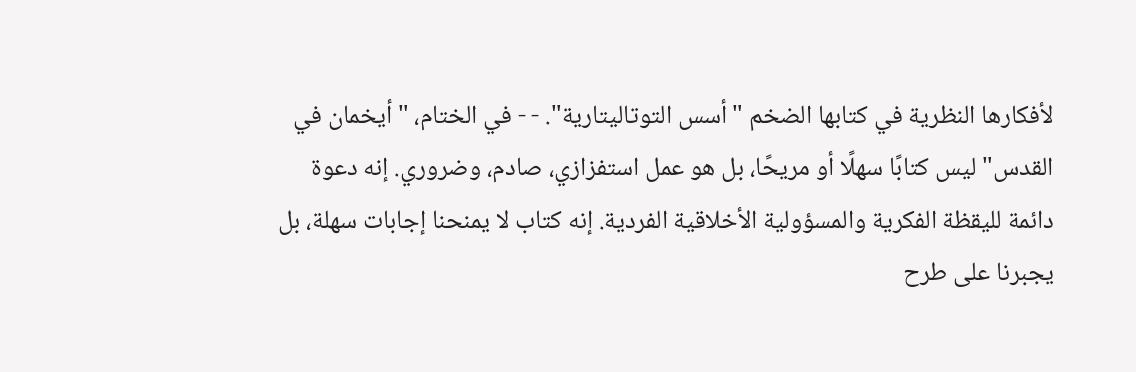لأفكارها النظرية في كتابها الضخم "أسس التوتاليتارية". - - في الختام، "أيخمان في القدس" ليس كتابًا سهلًا أو مريحًا، بل هو عمل استفزازي، صادم، وضروري. إنه دعوة دائمة لليقظة الفكرية والمسؤولية الأخلاقية الفردية. إنه كتاب لا يمنحنا إجابات سهلة، بل يجبرنا على طرح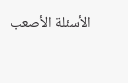الأسئلة الأصعب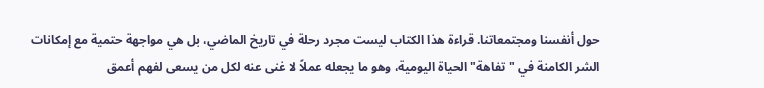حول أنفسنا ومجتمعاتنا. قراءة هذا الكتاب ليست مجرد رحلة في تاريخ الماضي، بل هي مواجهة حتمية مع إمكانات الشر الكامنة في "تفاهة" الحياة اليومية، وهو ما يجعله عملاً لا غنى عنه لكل من يسعى لفهم أعمق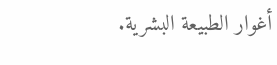أغوار الطبيعة البشرية.